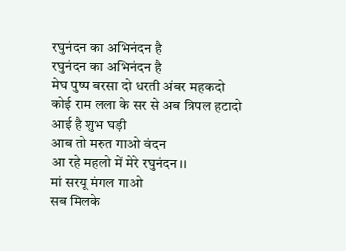रघुनंदन का अभिनंदन है
रघुनंदन का अभिनंदन है
मेघ पुष्प बरसा दो धरती अंबर महकदो
कोई राम लला के सर से अब त्रिपल हटादो
आई है शुभ घड़ी
आब तो मरुत गाओ वंदन
आ रहे महलो में मेरे रघुनंदन।।
मां सरयू मंगल गाओ
सब मिलके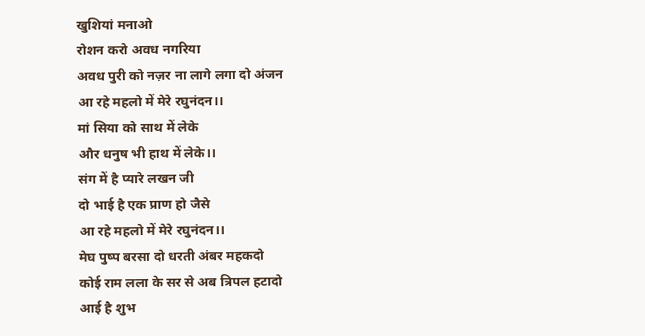खुशियां मनाओ
रोशन करो अवध नगरिया
अवध पुरी को नज़र ना लागे लगा दो अंजन
आ रहे महलो में मेरे रघुनंदन।।
मां सिया को साथ में लेके
और धनुष भी हाथ में लेके।।
संग में है प्यारे लखन जी
दो भाई है एक प्राण हो जैसे
आ रहे महलो में मेरे रघुनंदन।।
मेघ पुष्प बरसा दो धरती अंबर महकदो
कोई राम लला के सर से अब त्रिपल हटादो
आई है शुभ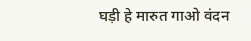घड़ी हे मारुत गाओ वंदन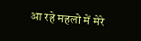आ रहे महलो में मेरे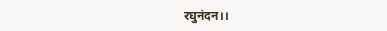रघुनंदन।।